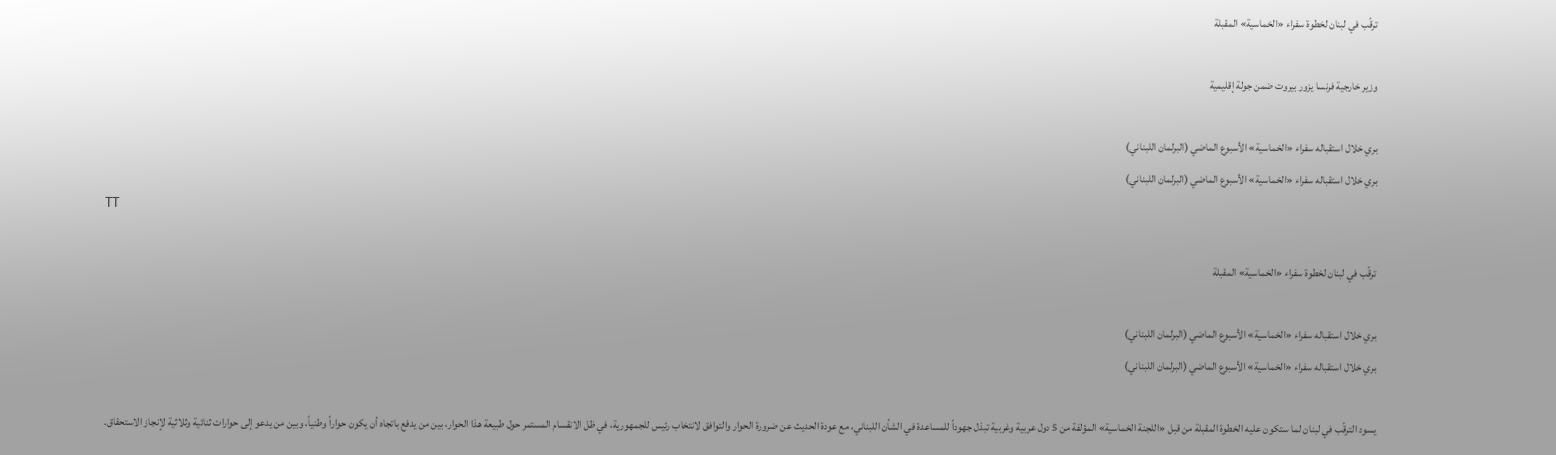ترقّب في لبنان لخطوة سفراء «الخماسية» المقبلة

وزير خارجية فرنسا يزور بيروت ضمن جولة إقليمية

بري خلال استقباله سفراء «الخماسية» الأسبوع الماضي (البرلمان اللبناني)
بري خلال استقباله سفراء «الخماسية» الأسبوع الماضي (البرلمان اللبناني)
TT

ترقّب في لبنان لخطوة سفراء «الخماسية» المقبلة

بري خلال استقباله سفراء «الخماسية» الأسبوع الماضي (البرلمان اللبناني)
بري خلال استقباله سفراء «الخماسية» الأسبوع الماضي (البرلمان اللبناني)

يسود الترقّب في لبنان لما ستكون عليه الخطوة المقبلة من قبل «اللجنة الخماسية» المؤلفة من 5 دول عربية وغربية تبذل جهوداً للمساعدة في الشأن اللبناني، مع عودة الحديث عن ضرورة الحوار والتوافق لانتخاب رئيس للجمهورية، في ظل الانقسام المستمر حول طبيعة هذا الحوار، بين من يدفع باتجاه أن يكون حواراً وطنياً، وبين من يدعو إلى حوارات ثنائية وثلاثية لإنجاز الاستحقاق.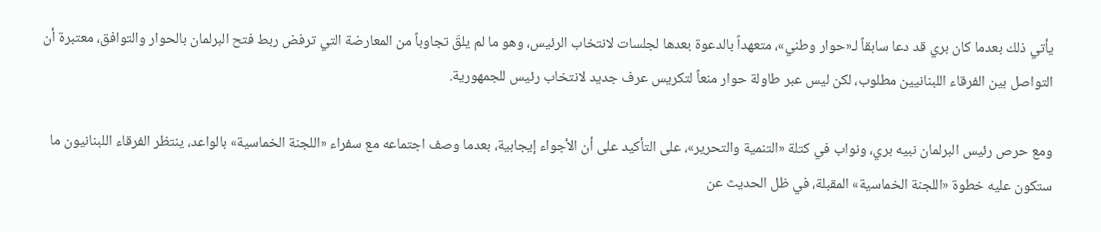يأتي ذلك بعدما كان بري قد دعا سابقاً لـ«حوار وطني»، متعهداً بالدعوة بعدها لجلسات لانتخاب الرئيس، وهو ما لم يلقَ تجاوباً من المعارضة التي ترفض ربط فتح البرلمان بالحوار والتوافق، معتبرة أن التواصل بين الفرقاء اللبنانيين مطلوب، لكن ليس عبر طاولة حوار منعاً لتكريس عرف جديد لانتخاب رئيس للجمهورية.

ومع حرص رئيس البرلمان نبيه بري، ونواب في كتلة «التنمية والتحرير»، على التأكيد على أن الأجواء إيجابية، بعدما وصف اجتماعه مع سفراء «اللجنة الخماسية» بالواعد، ينتظر الفرقاء اللبنانيون ما ستكون عليه خطوة «اللجنة الخماسية» المقبلة، في ظل الحديث عن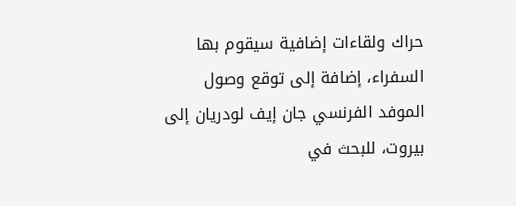حراك ولقاءات إضافية سيقوم بها السفراء، إضافة إلى توقع وصول الموفد الفرنسي جان إيف لودريان إلى بيروت، للبحث في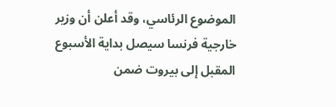الموضوع الرئاسي، وقد أعلن أن وزير خارجية فرنسا سيصل بداية الأسبوع المقبل إلى بيروت ضمن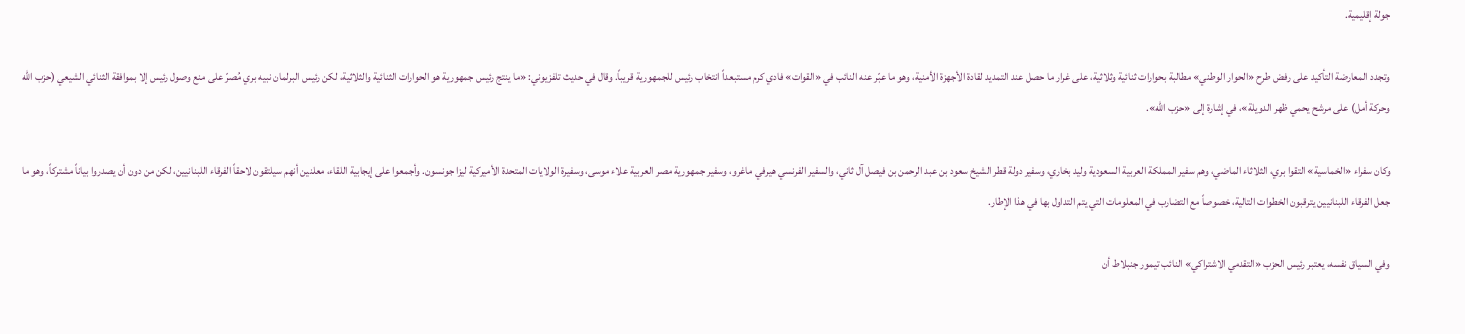جولة إقليمية.

وتجدد المعارضة التأكيد على رفض طرح «الحوار الوطني» مطالبة بحوارات ثنائية وثلاثية، على غرار ما حصل عند التمديد لقادة الأجهزة الأمنية، وهو ما عبّر عنه النائب في «القوات» فادي كرم مستبعداً انتخاب رئيس للجمهورية قريباً. وقال في حديث تلفزيوني: «ما ينتج رئيس جمهورية هو الحوارات الثنائية والثلاثية، لكن رئيس البرلمان نبيه بري مُصرّ على منع وصول رئيس إلا بموافقة الثنائي الشيعي (حزب الله وحركة أمل) على مرشح يحمي ظهر الدويلة»، في إشارة إلى «حزب الله».

وكان سفراء «الخماسية» التقوا بري، الثلاثاء الماضي، وهم سفير المملكة العربية السعودية وليد بخاري، وسفير دولة قطر الشيخ سعود بن عبد الرحمن بن فيصل آل ثاني، والسفير الفرنسي هيرفي ماغرو، وسفير جمهورية مصر العربية علاء موسى، وسفيرة الولايات المتحدة الأميركية ليزا جونسون. وأجمعوا على إيجابية اللقاء، معلنين أنهم سيلتقون لاحقاً الفرقاء اللبنانيين، لكن من دون أن يصدروا بياناً مشتركاً، وهو ما جعل الفرقاء اللبنانيين يترقبون الخطوات التالية، خصوصاً مع التضارب في المعلومات التي يتم التداول بها في هذا الإطار.

وفي السياق نفسه، يعتبر رئيس الحزب «التقدمي الاشتراكي» النائب تيمور جنبلاط أن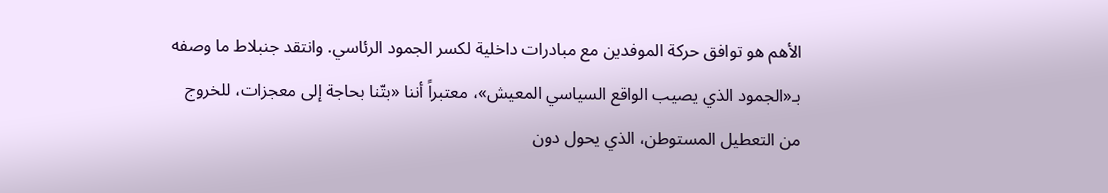الأهم هو توافق حركة الموفدين مع مبادرات داخلية لكسر الجمود الرئاسي. وانتقد جنبلاط ما وصفه بـ«الجمود الذي يصيب الواقع السياسي المعيش»، معتبراً أننا «بتّنا بحاجة إلى معجزات، للخروج من التعطيل المستوطن، الذي يحول دون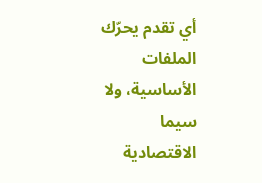أي تقدم يحرّك الملفات الأساسية، ولا سيما الاقتصادية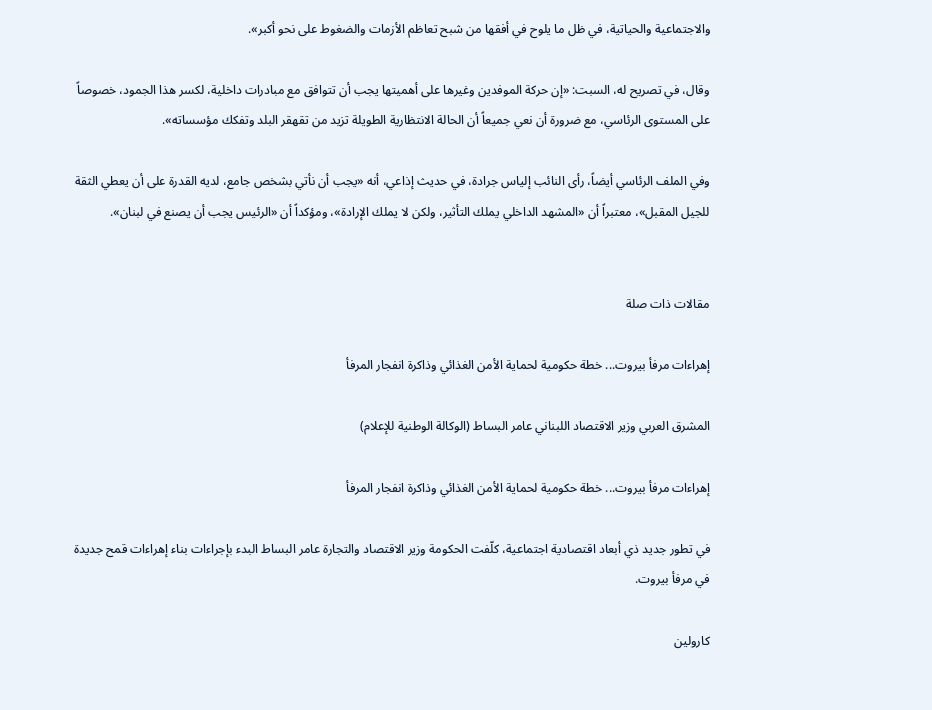والاجتماعية والحياتية، في ظل ما يلوح في أفقها من شبح تعاظم الأزمات والضغوط على نحو أكبر».

وقال، في تصريح له، السبت: «إن حركة الموفدين وغيرها على أهميتها يجب أن تتوافق مع مبادرات داخلية، لكسر هذا الجمود، خصوصاً على المستوى الرئاسي، مع ضرورة أن نعي جميعاً أن الحالة الانتظارية الطويلة تزيد من تقهقر البلد وتفكك مؤسساته».

وفي الملف الرئاسي أيضاً، رأى النائب إلياس جرادة، في حديث إذاعي، أنه «يجب أن نأتي بشخص جامع، لديه القدرة على أن يعطي الثقة للجيل المقبل»، معتبراً أن «المشهد الداخلي يملك التأثير، ولكن لا يملك الإرادة»، ومؤكداً أن «الرئيس يجب أن يصنع في لبنان».


مقالات ذات صلة

إهراءات مرفأ بيروت... خطة حكومية لحماية الأمن الغذائي وذاكرة انفجار المرفأ

المشرق العربي وزير الاقتصاد اللبناني عامر البساط (الوكالة الوطنية للإعلام)

إهراءات مرفأ بيروت... خطة حكومية لحماية الأمن الغذائي وذاكرة انفجار المرفأ

في تطور جديد ذي أبعاد اقتصادية اجتماعية، كلّفت الحكومة وزير الاقتصاد والتجارة عامر البساط البدء بإجراءات بناء إهراءات قمح جديدة في مرفأ بيروت.

كارولين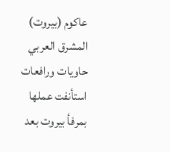عاكوم (بيروت)
المشرق العربي حاويات ورافعات استأنفت عملها بمرفأ بيروت بعد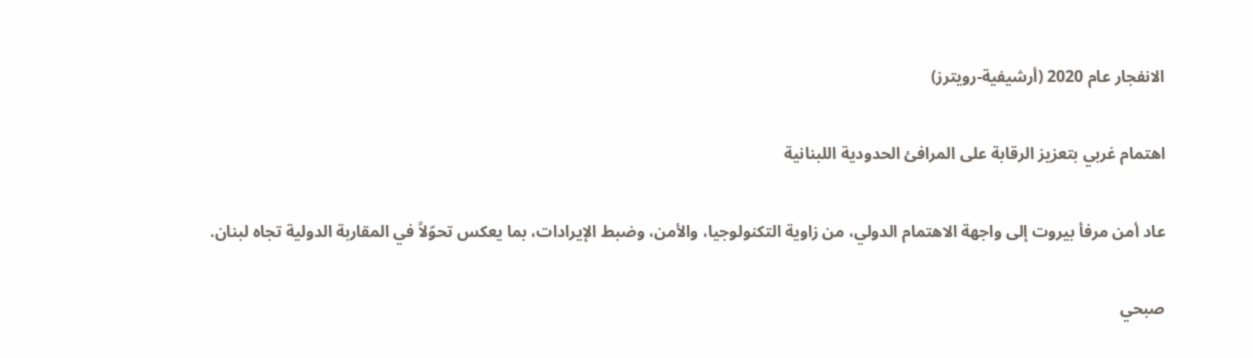الانفجار عام 2020 (أرشيفية-رويترز)

اهتمام غربي بتعزيز الرقابة على المرافئ الحدودية اللبنانية

عاد أمن مرفأ بيروت إلى واجهة الاهتمام الدولي، من زاوية التكنولوجيا، والأمن، وضبط الإيرادات، بما يعكس تحوّلاً في المقاربة الدولية تجاه لبنان.

صبحي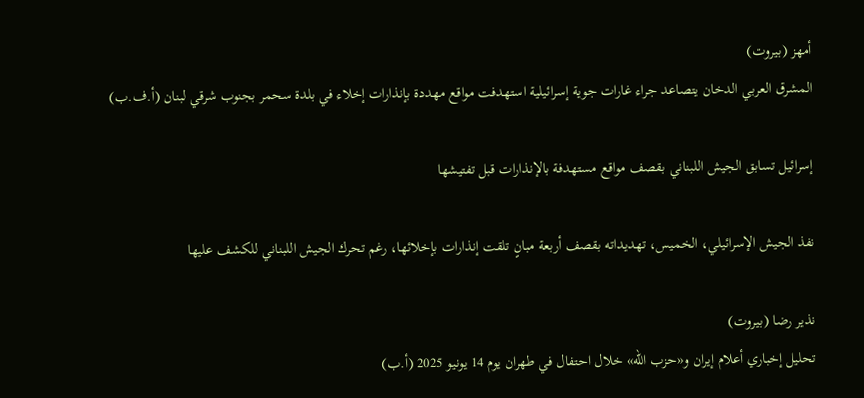أمهز (بيروت)
المشرق العربي الدخان يتصاعد جراء غارات جوية إسرائيلية استهدفت مواقع مهددة بإنذارات إخلاء في بلدة سحمر بجنوب شرقي لبنان (أ.ف.ب)

إسرائيل تسابق الجيش اللبناني بقصف مواقع مستهدفة بالإنذارات قبل تفتيشها

نفذ الجيش الإسرائيلي، الخميس، تهديداته بقصف أربعة مبانٍ تلقت إنذارات بإخلائها، رغم تحرك الجيش اللبناني للكشف عليها

نذير رضا (بيروت)
تحليل إخباري أعلام إيران و«حزب الله» خلال احتفال في طهران يوم 14 يونيو 2025 (أ.ب)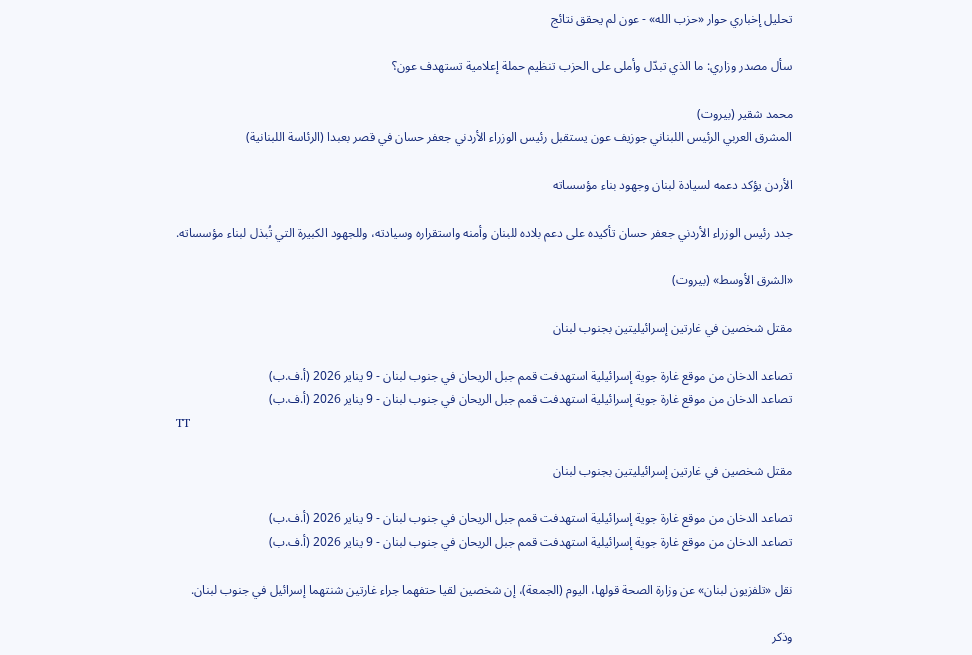تحليل إخباري حوار «حزب الله» - عون لم يحقق نتائج

سأل مصدر وزاري: ما الذي تبدّل وأملى على الحزب تنظيم حملة إعلامية تستهدف عون؟

محمد شقير (بيروت)
المشرق العربي الرئيس اللبناني جوزيف عون يستقبل رئيس الوزراء الأردني جعفر حسان في قصر بعبدا (الرئاسة اللبنانية)

الأردن يؤكد دعمه لسيادة لبنان وجهود بناء مؤسساته

جدد رئيس الوزراء الأردني جعفر حسان تأكيده على دعم بلاده للبنان وأمنه واستقراره وسيادته، وللجهود الكبيرة التي تُبذل لبناء مؤسساته.

«الشرق الأوسط» (بيروت)

مقتل شخصين في غارتين إسرائيليتين بجنوب لبنان

تصاعد الدخان من موقع غارة جوية إسرائيلية استهدفت قمم جبل الريحان في جنوب لبنان - 9 يناير 2026 (أ.ف.ب)
تصاعد الدخان من موقع غارة جوية إسرائيلية استهدفت قمم جبل الريحان في جنوب لبنان - 9 يناير 2026 (أ.ف.ب)
TT

مقتل شخصين في غارتين إسرائيليتين بجنوب لبنان

تصاعد الدخان من موقع غارة جوية إسرائيلية استهدفت قمم جبل الريحان في جنوب لبنان - 9 يناير 2026 (أ.ف.ب)
تصاعد الدخان من موقع غارة جوية إسرائيلية استهدفت قمم جبل الريحان في جنوب لبنان - 9 يناير 2026 (أ.ف.ب)

نقل «تلفزيون لبنان» عن وزارة الصحة قولها، اليوم (الجمعة)، إن شخصين لقيا حتفهما جراء غارتين شنتهما إسرائيل في جنوب لبنان.

وذكر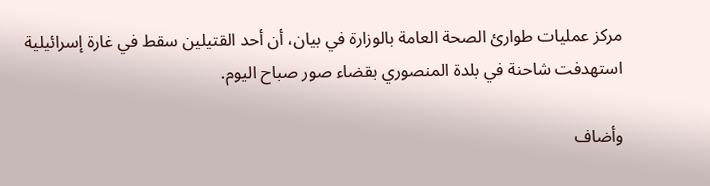مركز عمليات طوارئ الصحة العامة بالوزارة في بيان، أن أحد القتيلين سقط في غارة إسرائيلية استهدفت شاحنة في بلدة المنصوري بقضاء صور صباح اليوم.

وأضاف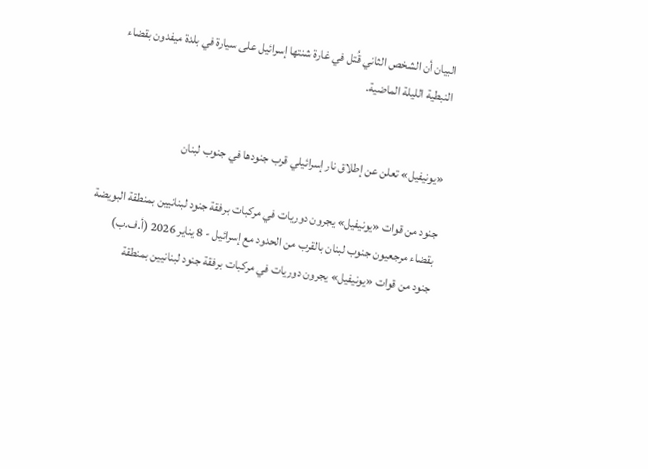البيان أن الشخص الثاني قُتل في غارة شنتها إسرائيل على سيارة في بلدة ميفدون بقضاء النبطية الليلة الماضية.


«يونيفيل» تعلن عن إطلاق نار إسرائيلي قرب جنودها في جنوب لبنان

جنود من قوات «يونيفيل» يجرون دوريات في مركبات برفقة جنود لبنانيين بمنطقة البويضة بقضاء مرجعيون جنوب لبنان بالقرب من الحدود مع إسرائيل - 8 يناير 2026 (أ.ف.ب)
جنود من قوات «يونيفيل» يجرون دوريات في مركبات برفقة جنود لبنانيين بمنطقة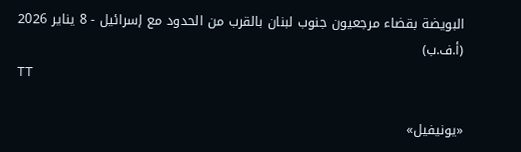البويضة بقضاء مرجعيون جنوب لبنان بالقرب من الحدود مع إسرائيل - 8 يناير 2026 (أ.ف.ب)
TT

«يونيفيل»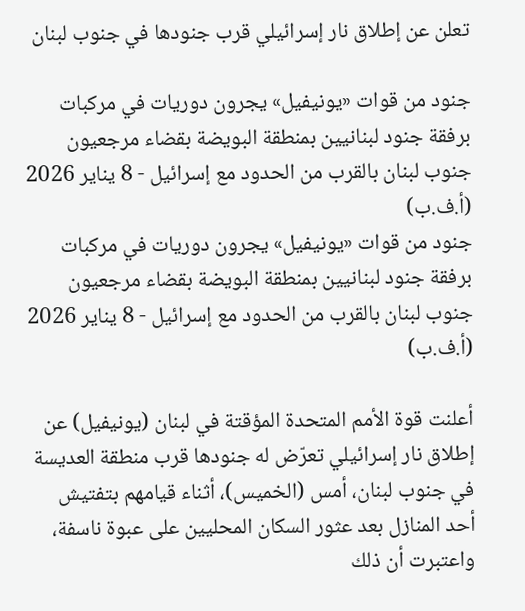تعلن عن إطلاق نار إسرائيلي قرب جنودها في جنوب لبنان

جنود من قوات «يونيفيل» يجرون دوريات في مركبات برفقة جنود لبنانيين بمنطقة البويضة بقضاء مرجعيون جنوب لبنان بالقرب من الحدود مع إسرائيل - 8 يناير 2026 (أ.ف.ب)
جنود من قوات «يونيفيل» يجرون دوريات في مركبات برفقة جنود لبنانيين بمنطقة البويضة بقضاء مرجعيون جنوب لبنان بالقرب من الحدود مع إسرائيل - 8 يناير 2026 (أ.ف.ب)

أعلنت قوة الأمم المتحدة المؤقتة في لبنان (يونيفيل) عن إطلاق نار إسرائيلي تعرّض له جنودها قرب منطقة العديسة في جنوب لبنان، أمس (الخميس)، أثناء قيامهم بتفتيش أحد المنازل بعد عثور السكان المحليين على عبوة ناسفة، واعتبرت أن ذلك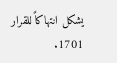يشكل انتهاكاً للقرار 1701.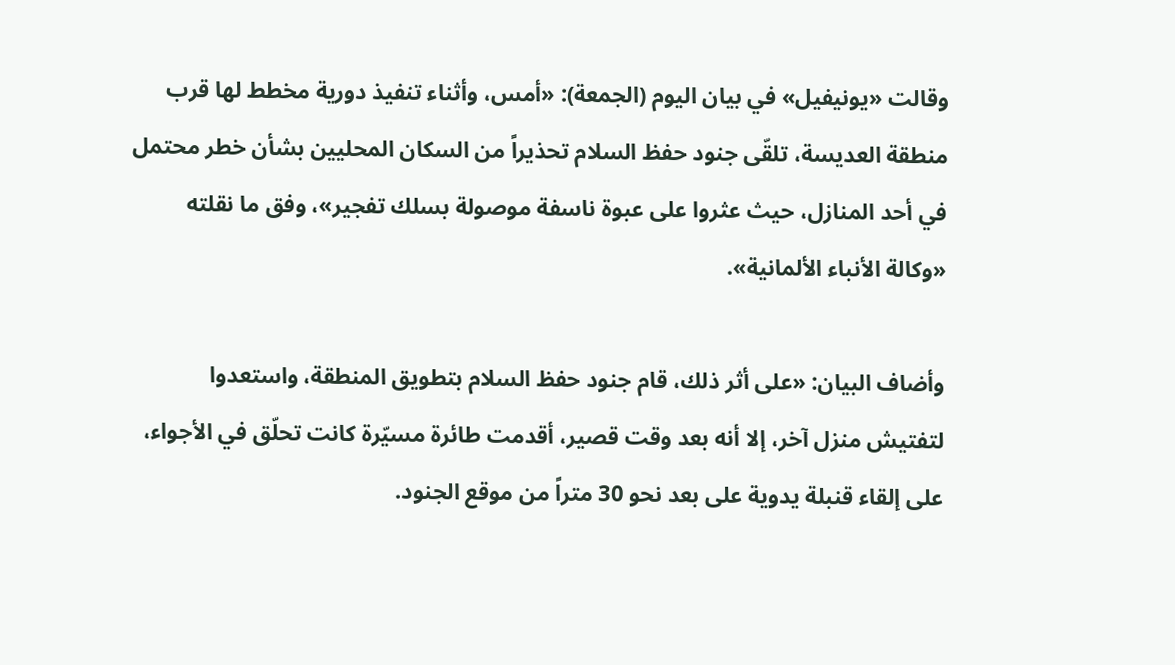وقالت «يونيفيل» في بيان اليوم (الجمعة): «أمس، وأثناء تنفيذ دورية مخطط لها قرب منطقة العديسة، تلقّى جنود حفظ السلام تحذيراً من السكان المحليين بشأن خطر محتمل في أحد المنازل، حيث عثروا على عبوة ناسفة موصولة بسلك تفجير»، وفق ما نقلته «وكالة الأنباء الألمانية».

وأضاف البيان: «على أثر ذلك، قام جنود حفظ السلام بتطويق المنطقة، واستعدوا لتفتيش منزل آخر، إلا أنه بعد وقت قصير، أقدمت طائرة مسيّرة كانت تحلّق في الأجواء، على إلقاء قنبلة يدوية على بعد نحو 30 متراً من موقع الجنود.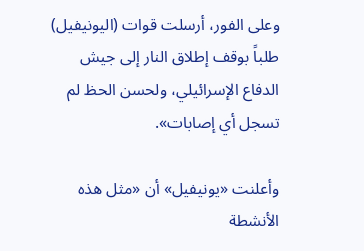وعلى الفور، أرسلت قوات (اليونيفيل) طلباً بوقف إطلاق النار إلى جيش الدفاع الإسرائيلي، ولحسن الحظ لم تسجل أي إصابات».

وأعلنت «يونيفيل» أن «مثل هذه الأنشطة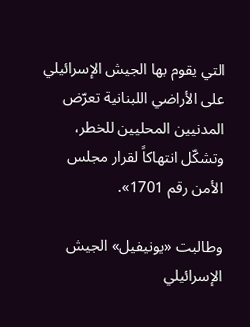التي يقوم بها الجيش الإسرائيلي على الأراضي اللبنانية تعرّض المدنيين المحليين للخطر، وتشكّل انتهاكاً لقرار مجلس الأمن رقم 1701».

وطالبت «يونيفيل» الجيش الإسرائيلي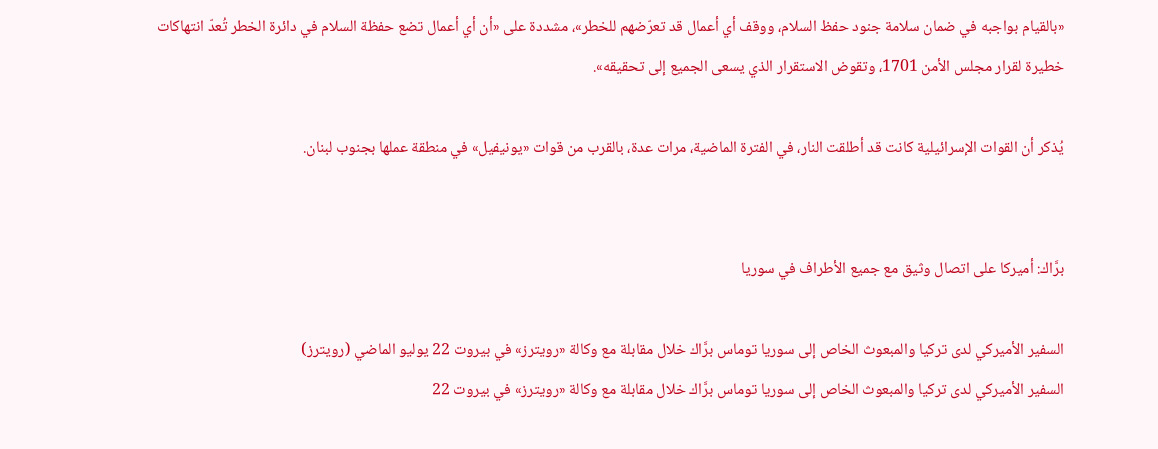«بالقيام بواجبه في ضمان سلامة جنود حفظ السلام، ووقف أي أعمال قد تعرّضهم للخطر»، مشددة على «أن أي أعمال تضع حفظة السلام في دائرة الخطر تُعدّ انتهاكات خطيرة لقرار مجلس الأمن 1701، وتقوض الاستقرار الذي يسعى الجميع إلى تحقيقه».

يُذكر أن القوات الإسرائيلية كانت قد أطلقت النار، في الفترة الماضية، مرات عدة، بالقرب من قوات «يونيفيل» في منطقة عملها بجنوب لبنان.


برَّاك: أميركا على اتصال وثيق مع جميع الأطراف في سوريا

السفير الأميركي لدى تركيا والمبعوث الخاص إلى سوريا توماس برَّاك خلال مقابلة مع وكالة «رويترز» في بيروت 22 يوليو الماضي (رويترز)
السفير الأميركي لدى تركيا والمبعوث الخاص إلى سوريا توماس برَّاك خلال مقابلة مع وكالة «رويترز» في بيروت 22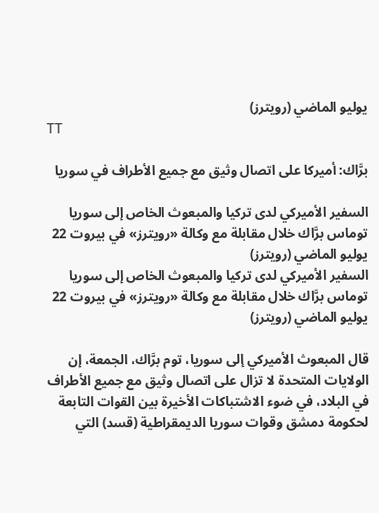يوليو الماضي (رويترز)
TT

برَّاك: أميركا على اتصال وثيق مع جميع الأطراف في سوريا

السفير الأميركي لدى تركيا والمبعوث الخاص إلى سوريا توماس برَّاك خلال مقابلة مع وكالة «رويترز» في بيروت 22 يوليو الماضي (رويترز)
السفير الأميركي لدى تركيا والمبعوث الخاص إلى سوريا توماس برَّاك خلال مقابلة مع وكالة «رويترز» في بيروت 22 يوليو الماضي (رويترز)

قال المبعوث الأميركي إلى سوريا، توم برَّاك، الجمعة، إن الولايات المتحدة لا تزال على اتصال وثيق مع جميع الأطراف في البلاد، في ضوء الاشتباكات الأخيرة بين القوات التابعة لحكومة دمشق وقوات سوريا الديمقراطية (قسد) التي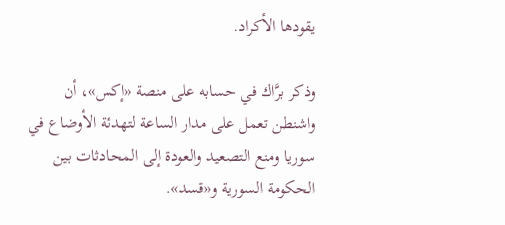يقودها الأكراد.

وذكر برَّاك في حسابه على منصة «إكس»، أن واشنطن تعمل على مدار الساعة لتهدئة الأوضاع في سوريا ومنع التصعيد والعودة إلى المحادثات بين الحكومة السورية و«قسد».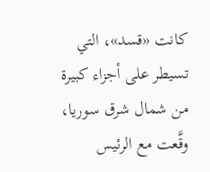كانت «قسد»، التي تسيطر على أجزاء كبيرة من شمال شرق سوريا، وقَّعت مع الرئيس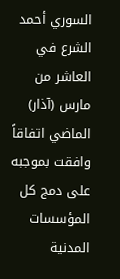السوري أحمد الشرع في العاشر من مارس (آذار) الماضي اتفاقاً وافقت بموجبه على دمج كل المؤسسات المدنية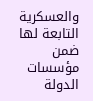والعسكرية التابعة لها ضمن مؤسسات الدولة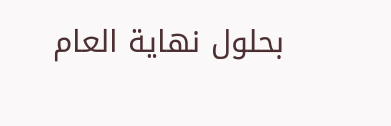بحلول نهاية العام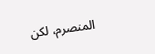المنصرم، لكن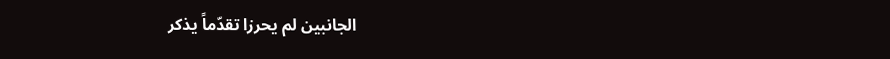الجانبين لم يحرزا تقدّماً يذكر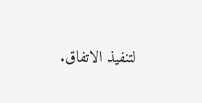لتنفيذ الاتفاق.